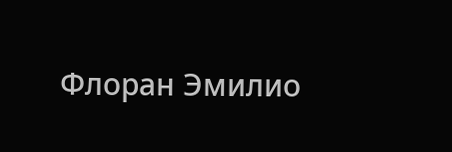Флоран Эмилио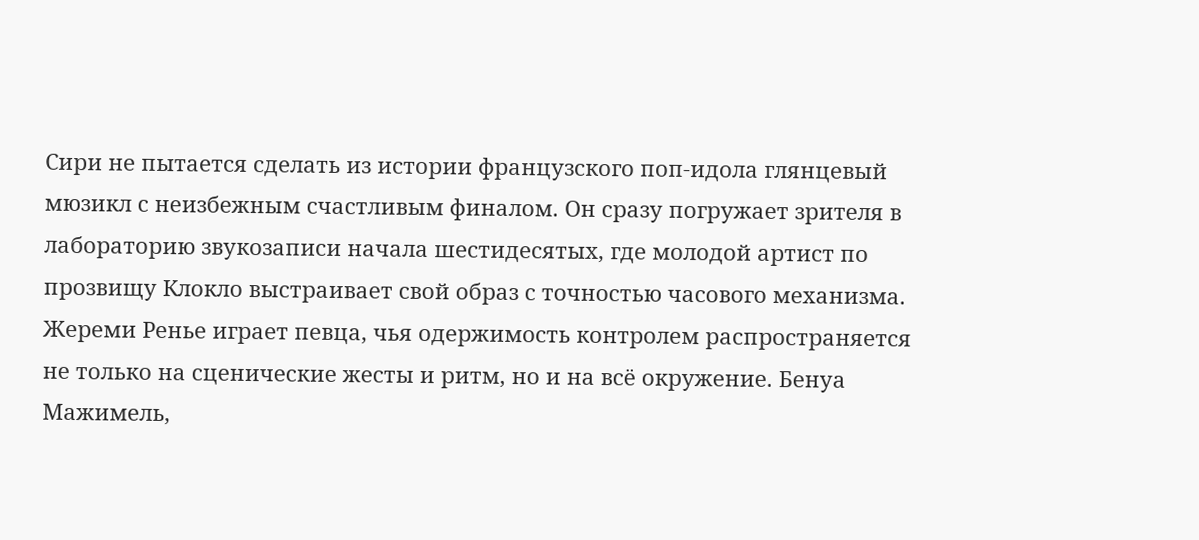Сири не пытается сделать из истории французского поп-идола глянцевый мюзикл с неизбежным счастливым финалом. Он сразу погружает зрителя в лабораторию звукозаписи начала шестидесятых, где молодой артист по прозвищу Клокло выстраивает свой образ с точностью часового механизма. Жереми Ренье играет певца, чья одержимость контролем распространяется не только на сценические жесты и ритм, но и на всё окружение. Бенуа Мажимель,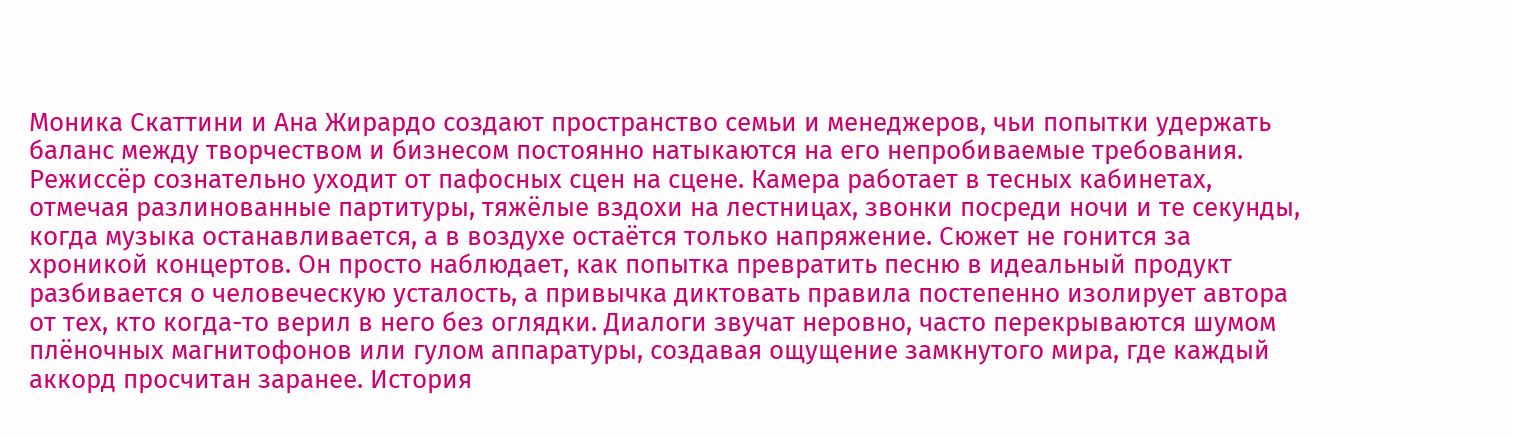Моника Скаттини и Ана Жирардо создают пространство семьи и менеджеров, чьи попытки удержать баланс между творчеством и бизнесом постоянно натыкаются на его непробиваемые требования. Режиссёр сознательно уходит от пафосных сцен на сцене. Камера работает в тесных кабинетах, отмечая разлинованные партитуры, тяжёлые вздохи на лестницах, звонки посреди ночи и те секунды, когда музыка останавливается, а в воздухе остаётся только напряжение. Сюжет не гонится за хроникой концертов. Он просто наблюдает, как попытка превратить песню в идеальный продукт разбивается о человеческую усталость, а привычка диктовать правила постепенно изолирует автора от тех, кто когда-то верил в него без оглядки. Диалоги звучат неровно, часто перекрываются шумом плёночных магнитофонов или гулом аппаратуры, создавая ощущение замкнутого мира, где каждый аккорд просчитан заранее. История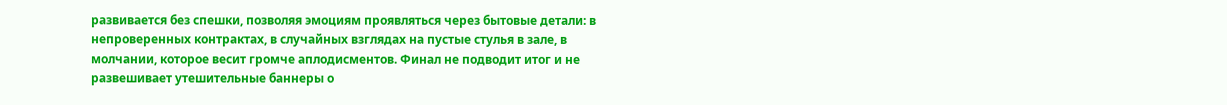развивается без спешки, позволяя эмоциям проявляться через бытовые детали: в непроверенных контрактах, в случайных взглядах на пустые стулья в зале, в молчании, которое весит громче аплодисментов. Финал не подводит итог и не развешивает утешительные баннеры о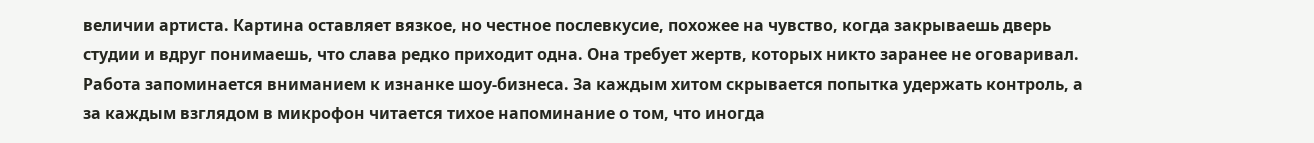величии артиста. Картина оставляет вязкое, но честное послевкусие, похожее на чувство, когда закрываешь дверь студии и вдруг понимаешь, что слава редко приходит одна. Она требует жертв, которых никто заранее не оговаривал. Работа запоминается вниманием к изнанке шоу-бизнеса. За каждым хитом скрывается попытка удержать контроль, а за каждым взглядом в микрофон читается тихое напоминание о том, что иногда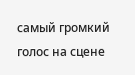самый громкий голос на сцене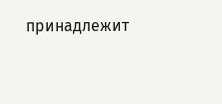принадлежит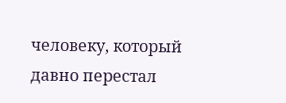человеку, который давно перестал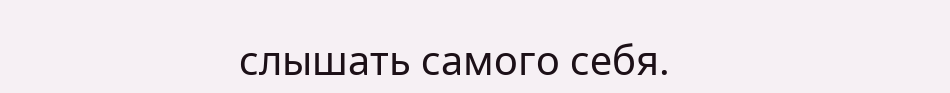слышать самого себя.